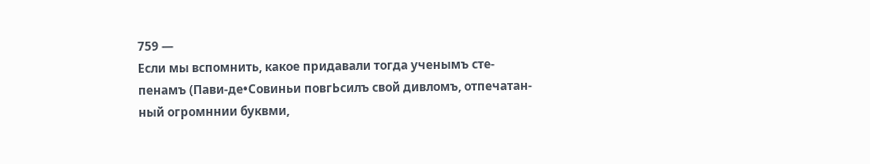759 —
Если мы вспомнить, какое придавали тогда ученымъ сте-
пенамъ (Пави-де•Совиньи повгЬсилъ свой дивломъ, отпечатан-
ный огромннии буквми,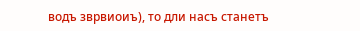водъ зврвиоиъ), то дли насъ станетъ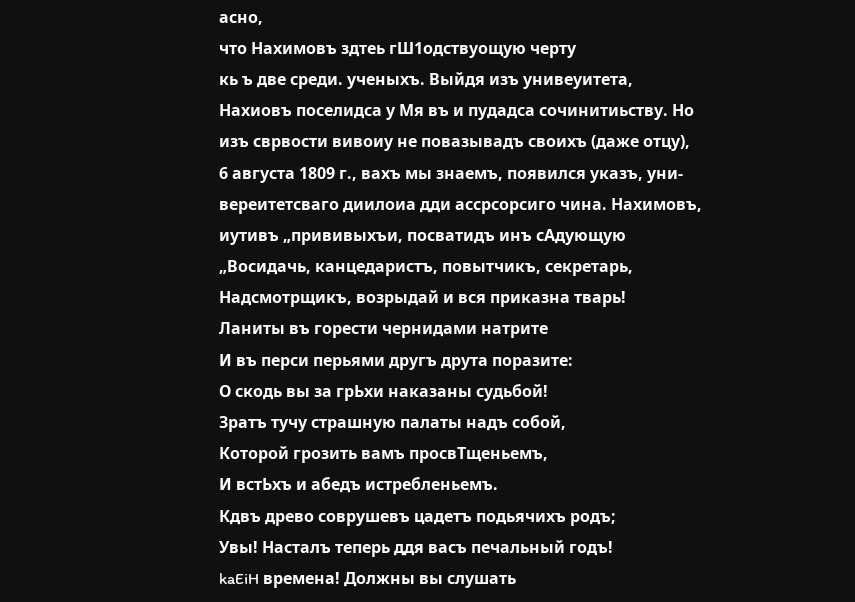асно,
что Нахимовъ здтеь гШ1одствуощую черту
кь ъ две среди. ученыхъ. Выйдя изъ унивеуитета,
Нахиовъ поселидса у Мя въ и пудадса сочинитиьству. Но
изъ сврвости вивоиу не повазывадъ своихъ (даже отцу),
6 августа 1809 г., вахъ мы знаемъ, появился указъ, уни-
вереитетсваго диилоиа дди ассрсорсиго чина. Нахимовъ,
иутивъ „прививыхъи, посватидъ инъ сАдующую
„Восидачь, канцедаристъ, повытчикъ, секретарь,
Надсмотрщикъ, возрыдай и вся приказна тварь!
Ланиты въ горести чернидами натрите
И въ перси перьями другъ друта поразите:
О скодь вы за грЬхи наказаны судьбой!
Зратъ тучу страшную палаты надъ собой,
Которой грозить вамъ просвТщеньемъ,
И встЬхъ и абедъ истребленьемъ.
Кдвъ древо соврушевъ цадетъ подьячихъ родъ;
Увы! Насталъ теперь ддя васъ печальный годъ!
kaEiH времена! Должны вы слушать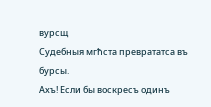вурсщ
Судебныя мгћста преврататса въ бурсы.
Ахъ! Если бы воскресъ одинъ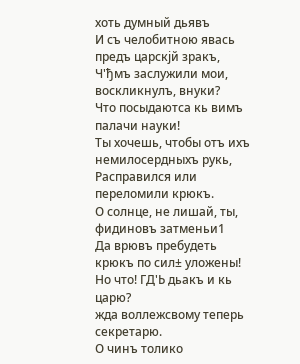хоть думный дьявъ
И съ челобитною явась предъ царскјй зракъ,
Ч'ђмъ заслужили мои, воскликнулъ, внуки?
Что посыдаютса кь вимъ палачи науки!
Ты хочешь, чтобы отъ ихъ немилосердныхъ рукь,
Расправился или переломили крюкъ.
О солнце, не лишай, ты, фидиновъ затменьи1
Да врювъ пребудеть крюкъ по сил± уложены!
Но что! ГД'Ь дьакъ и кь царю?
жда воллежсвому теперь секретарю.
О чинъ толико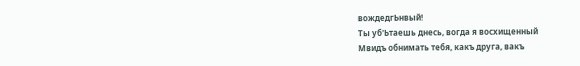вождедгЬнвый!
Ты уб'Ьтаешь днесь, вогда я восхищенный
Мвидъ обнимать тебя, какъ друга, вакъ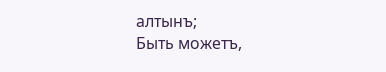алтынъ;
Быть можетъ,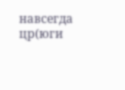навсегда цр(юги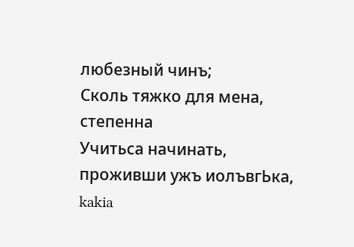любезный чинъ;
Сколь тяжко для мена, степенна
Учитьса начинать, проживши ужъ иолъвгЬка,
kakia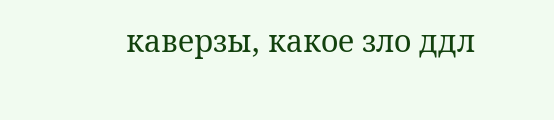каверзы, какое зло ддл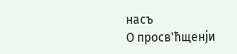насъ
О просв'ћщенји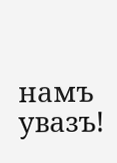намъ увазъ!